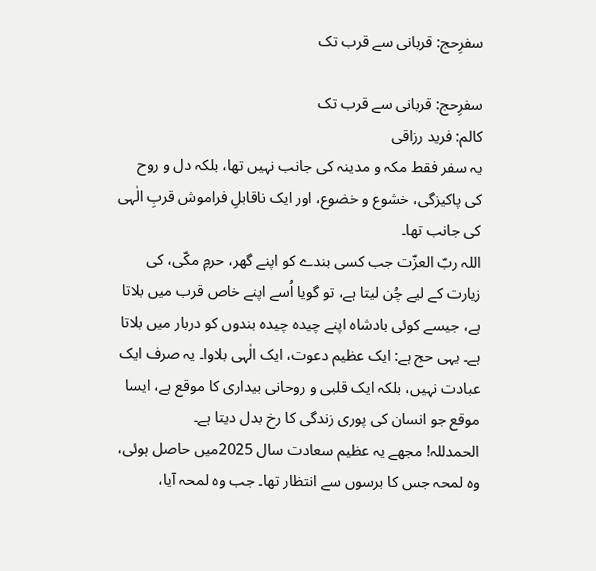سفرِحج: قربانی سے قرب تک

سفرِحج: قربانی سے قرب تک
کالم: فرید رزاقی
یہ سفر فقط مکہ و مدینہ کی جانب نہیں تھا، بلکہ دل و روح کی پاکیزگی، خشوع و خضوع، اور ایک ناقابلِ فراموش قربِ الٰہی کی جانب تھا۔
اللہ ربّ العزّت جب کسی بندے کو اپنے گھر، حرمِ مکّی، کی زیارت کے لیے چُن لیتا ہے، تو گویا اُسے اپنے خاص قرب میں بلاتا ہے، جیسے کوئی بادشاہ اپنے چیدہ چیدہ بندوں کو دربار میں بلاتا ہے۔ یہی حج ہے: ایک عظیم دعوت، ایک الٰہی بلاوا۔ یہ صرف ایک عبادت نہیں، بلکہ ایک قلبی و روحانی بیداری کا موقع ہے، ایسا موقع جو انسان کی پوری زندگی کا رخ بدل دیتا ہے۔
الحمدللہ! مجھے یہ عظیم سعادت سال 2025میں حاصل ہوئی، وہ لمحہ جس کا برسوں سے انتظار تھا۔ جب وہ لمحہ آیا،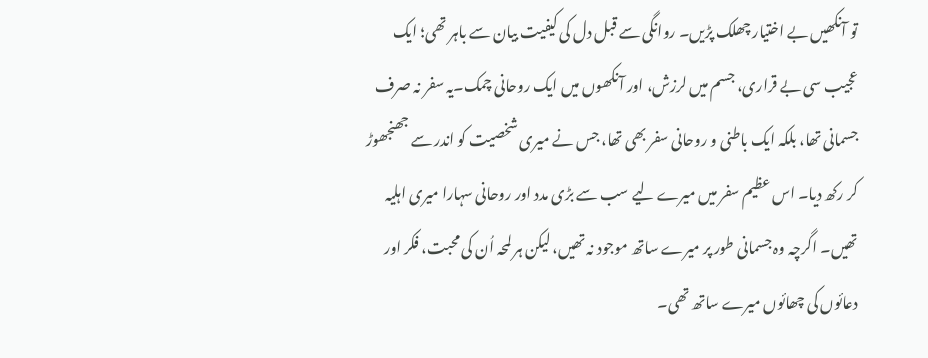تو آنکھیں بے اختیار چھلک پڑیں۔ روانگی سے قبل دل کی کیفیت بیان سے باہر تھی؛ ایک عجیب سی بے قراری، جسم میں لرزش، اور آنکھوں میں ایک روحانی چمک۔یہ سفر نہ صرف جسمانی تھا، بلکہ ایک باطنی و روحانی سفر بھی تھا، جس نے میری شخصیت کو اندر سے جھنجھوڑ کر رکھ دیا۔ اس عظیم سفر میں میرے لیے سب سے بڑی مدد اور روحانی سہارا میری اہلیہ تھیں۔ اگرچہ وہ جسمانی طور پر میرے ساتھ موجود نہ تھیں، لیکن ہر لمحہ اُن کی محبت، فکر اور دعائوں کی چھائوں میرے ساتھ تھی۔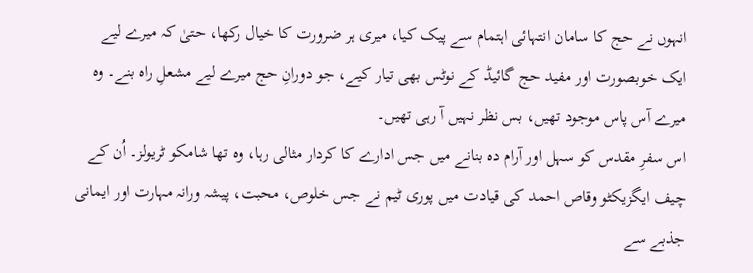انہوں نے حج کا سامان انتہائی اہتمام سے پیک کیا، میری ہر ضرورت کا خیال رکھا، حتیٰ کہ میرے لیے ایک خوبصورت اور مفید حج گائیڈ کے نوٹس بھی تیار کیے، جو دورانِ حج میرے لیے مشعلِ راہ بنے۔ وہ میرے آس پاس موجود تھیں، بس نظر نہیں آ رہی تھیں۔
اس سفرِ مقدس کو سہل اور آرام دہ بنانے میں جس ادارے کا کردار مثالی رہا، وہ تھا شامکو ٹریولز۔ اُن کے چیف ایگزیکٹو وقاص احمد کی قیادت میں پوری ٹیم نے جس خلوص، محبت، پیشہ ورانہ مہارت اور ایمانی جذبے سے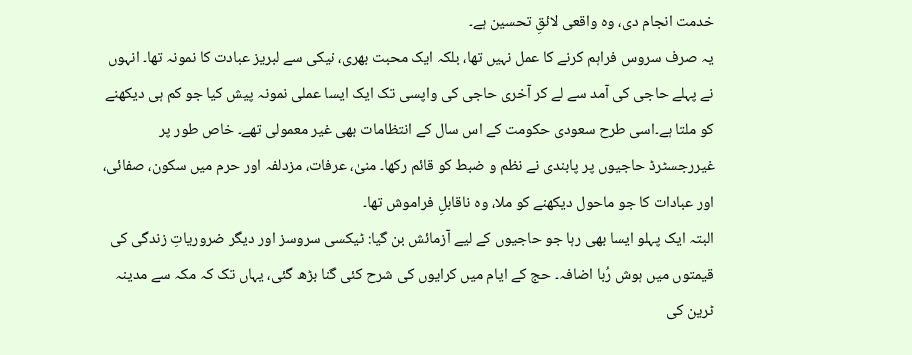خدمت انجام دی، وہ واقعی لائقِ تحسین ہے۔
یہ صرف سروس فراہم کرنے کا عمل نہیں تھا، بلکہ ایک محبت بھری، نیکی سے لبریز عبادت کا نمونہ تھا۔ انہوں نے پہلے حاجی کی آمد سے لے کر آخری حاجی کی واپسی تک ایک ایسا عملی نمونہ پیش کیا جو کم ہی دیکھنے کو ملتا ہے۔اسی طرح سعودی حکومت کے اس سال کے انتظامات بھی غیر معمولی تھے۔ خاص طور پر غیررجسٹرڈ حاجیوں پر پابندی نے نظم و ضبط کو قائم رکھا۔ منیٰ، عرفات، مزدلفہ اور حرم میں سکون، صفائی، اور عبادات کا جو ماحول دیکھنے کو ملا، وہ ناقابلِ فراموش تھا۔
البتہ ایک پہلو ایسا بھی رہا جو حاجیوں کے لیے آزمائش بن گیا: ٹیکسی سروسز اور دیگر ضروریاتِ زندگی کی قیمتوں میں ہوش رُبا اضافہ۔ حج کے ایام میں کرایوں کی شرح کئی گنا بڑھ گئی، یہاں تک کہ مکہ سے مدینہ ٹرین کی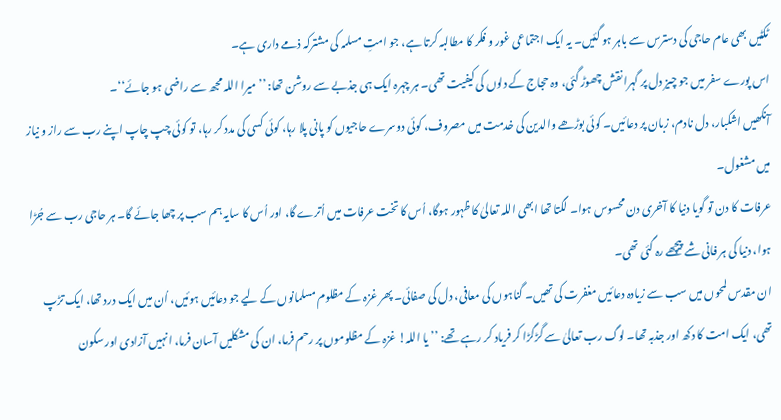ٹکٹیں بھی عام حاجی کی دسترس سے باہر ہو گئیں۔ یہ ایک اجتماعی غور و فکر کا مطالبہ کرتا ہے، جو امتِ مسلمہ کی مشترکہ ذمے داری ہے۔
اس پورے سفر میں جو چیز دل پر گہرا نقش چھوڑ گئی، وہ حجاج کے دلوں کی کیفیت تھی۔ ہر چہرہ ایک ہی جذبے سے روشن تھا: ’’ میرا اللہ مجھ سے راضی ہو جائے‘‘۔
آنکھیں اشکبار، دل نادم، زبان پر دعائیں۔ کوئی بوڑھے والدین کی خدمت میں مصروف، کوئی دوسرے حاجیوں کو پانی پلا رہا، کوئی کسی کی مدد کر رہا، تو کوئی چپ چاپ اپنے رب سے راز و نیاز میں مشغول۔
عرفات کا دن تو گویا دنیا کا آخری دن محسوس ہوا۔ لگتا تھا ابھی اللہ تعالیٰ کا ظہور ہوگا، اُس کا تخت عرفات میں اُترے گا، اور اُس کا سایہ ہم سب پر چھا جائے گا۔ ہر حاجی رب سے جُڑا ہوا، دنیا کی ہر فانی شے پیچھے رہ گئی تھی۔
ان مقدس لمحوں میں سب سے زیادہ دعائیں مغفرت کی تھیں۔ گناہوں کی معافی، دل کی صفائی۔ پھر غزہ کے مظلوم مسلمانوں کے لیے جو دعائیں ہوئیں، اُن میں ایک درد تھا، ایک تڑپ تھی، ایک امت کا دکھ اور جذبہ تھا۔ لوگ رب تعالیٰ سے گڑگڑا کر فریاد کر رہے تھے: ’’ یا اللہ! غزہ کے مظلوموں پر رحم فرما، ان کی مشکلیں آسان فرما، انہیں آزادی اور سکون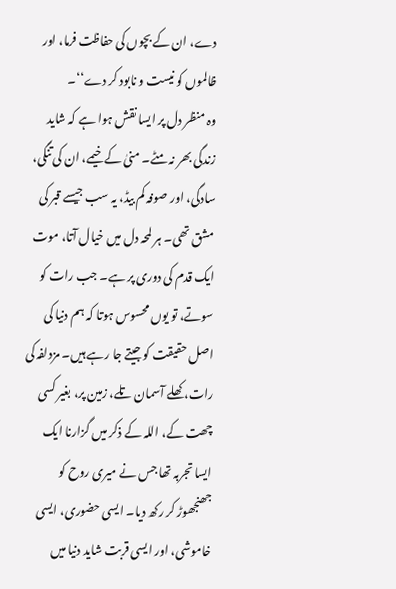دے، ان کے بچوں کی حفاظت فرما، اور ظالموں کو نیست و نابود کر دے‘‘۔
وہ منظر دل پر ایسا نقش ہوا ہے کہ شاید زندگی بھر نہ مٹے۔ منیٰ کے خیمے، ان کی تنگی، سادگی، اور صوفہ کم بیڈ، یہ سب جیسے قبر کی مشق تھی۔ ہر لمحہ دل میں خیال آتا، موت ایک قدم کی دوری پر ہے۔ جب رات کو سوتے، تو یوں محسوس ہوتا کہ ہم دنیا کی اصل حقیقت کو جیتے جا رہے ہیں۔ مزدلفہ کی رات، کھلے آسمان تلے، زمین پر، بغیر کسی چھت کے، اللہ کے ذکر میں گزارنا ایک ایسا تجربہ تھا جس نے میری روح کو جھنجھوڑ کر رکھ دیا۔ ایسی حضوری، ایسی خاموشی، اور ایسی قربت شاید دنیا میں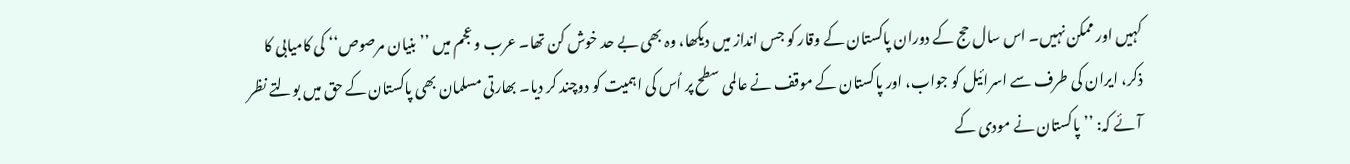کہیں اور ممکن نہیں۔ اس سال حج کے دوران پاکستان کے وقار کو جس انداز میں دیکھا، وہ بھی بے حد خوش کن تھا۔ عرب و عجم میں ’’ بنیان مرصوص‘‘ کی کامیابی کا ذکر، ایران کی طرف سے اسرائیل کو جواب، اور پاکستان کے موقف نے عالمی سطح پر اُس کی اہمیت کو دوچند کر دیا۔ بھارتی مسلمان بھی پاکستان کے حق میں بولتے نظر آئے کہ: ’’ پاکستان نے مودی کے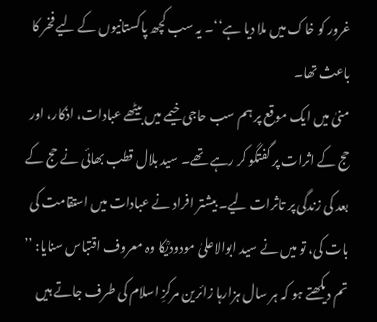غرور کو خاک میں ملا دیا ہے‘‘۔ یہ سب کچھ پاکستانیوں کے لیے فخر کا باعث تھا۔
منیٰ میں ایک موقع پر ہم سب حاجی خیمے میں بیٹھے عبادات، اذکار، اور حج کے اثرات پر گفتگو کر رہے تھے۔ سید بلال قطب بھائی نے حج کے بعد کی زندگی پر تاثرات لیے۔ بیشتر افراد نے عبادات میں استقامت کی بات کی، تو میں نے سید ابوالاعلیٰ مودودیؒکا وہ معروف اقتباس سنایا: ’’ تم دیکھتے ہو کہ ہر سال ہزارہا زائرین مرکزِ اسلام کی طرف جاتے ہیں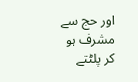اور حج سے مشرف ہو کر پلٹتے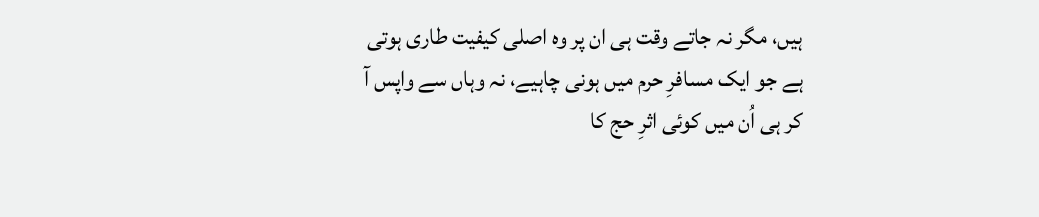ہیں، مگر نہ جاتے وقت ہی ان پر وہ اصلی کیفیت طاری ہوتی ہے جو ایک مسافرِ حرم میں ہونی چاہیے، نہ وہاں سے واپس آ کر ہی اُن میں کوئی اثرِ حج کا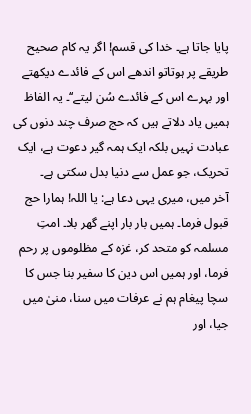پایا جاتا ہے۔ خدا کی قسم! اگر یہ کام صحیح طریقے پر ہوتاتو اندھے اس کے فائدے دیکھتے اور بہرے اس کے فائدے سُن لیتے‘‘۔ یہ الفاظ ہمیں یاد دلاتے ہیں کہ حج صرف چند دنوں کی عبادت نہیں بلکہ ایک ہمہ گیر دعوت ہے، ایک تحریک، جو عمل سے دنیا بدل سکتی ہے۔
آخر میں، میری یہی دعا ہے: یا اللہ! ہمارا حج قبول فرما۔ ہمیں بار بار اپنے گھر بلا۔ امتِ مسلمہ کو متحد کر، غزہ کے مظلوموں پر رحم فرما، اور ہمیں اس دین کا سفیر بنا جس کا سچا پیغام ہم نے عرفات میں سنا، منیٰ میں جیا، اور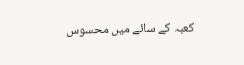کعبہ کے سائے میں محسوس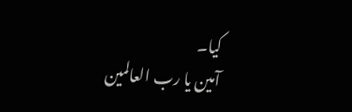کیا۔
آمین یا رب العالمین